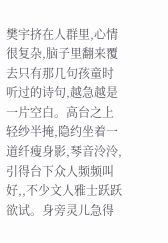樊宇挤在人群里,心情很复杂,脑子里翻来覆去只有那几句孩童时听过的诗句,越急越是一片空白。高台之上轻纱半掩,隐约坐着一道纤瘦身影,琴音泠泠,引得台下众人频频叫好,,不少文人雅士跃跃欲试。身旁灵儿急得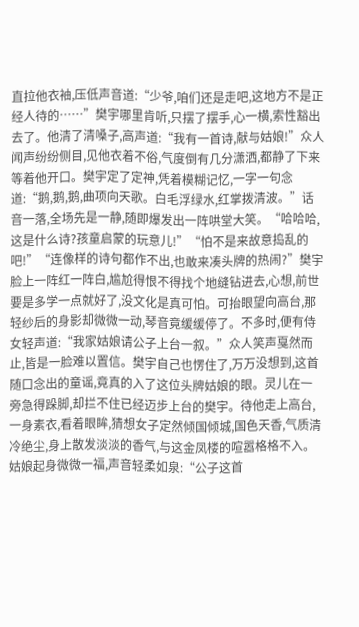直拉他衣袖,压低声音道:“少爷,咱们还是走吧,这地方不是正经人待的……”樊宇哪里肯听,只摆了摆手,心一横,索性豁出去了。他清了清嗓子,高声道:“我有一首诗,献与姑娘!”众人闻声纷纷侧目,见他衣着不俗,气度倒有几分潇洒,都静了下来等着他开口。樊宇定了定神,凭着模糊记忆,一字一句念道:“鹅,鹅,鹅,曲项向天歌。白毛浮绿水,红掌拨清波。”话音一落,全场先是一静,随即爆发出一阵哄堂大笑。“哈哈哈,这是什么诗?孩童启蒙的玩意儿!”“怕不是来故意捣乱的吧!”“连像样的诗句都作不出,也敢来凑头牌的热闹?”樊宇脸上一阵红一阵白,尴尬得恨不得找个地缝钻进去,心想,前世要是多学一点就好了,没文化是真可怕。可抬眼望向高台,那轻纱后的身影却微微一动,琴音竟缓缓停了。不多时,便有侍女轻声道:“我家姑娘请公子上台一叙。”众人笑声戛然而止,皆是一脸难以置信。樊宇自己也愣住了,万万没想到,这首随口念出的童谣,竟真的入了这位头牌姑娘的眼。灵儿在一旁急得跺脚,却拦不住已经迈步上台的樊宇。待他走上高台,一身素衣,看着眼眸,猜想女子定然倾国倾城,国色天香,气质清冷绝尘,身上散发淡淡的香气,与这金凤楼的喧嚣格格不入。姑娘起身微微一福,声音轻柔如泉:“公子这首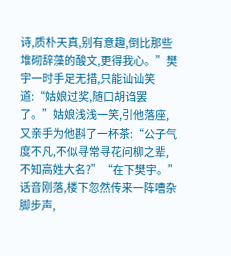诗,质朴天真,别有意趣,倒比那些堆砌辞藻的酸文,更得我心。”樊宇一时手足无措,只能讪讪笑道:“姑娘过奖,随口胡诌罢了。”姑娘浅浅一笑,引他落座,又亲手为他斟了一杯茶:“公子气度不凡,不似寻常寻花问柳之辈,不知高姓大名?”“在下樊宇。”话音刚落,楼下忽然传来一阵嘈杂脚步声,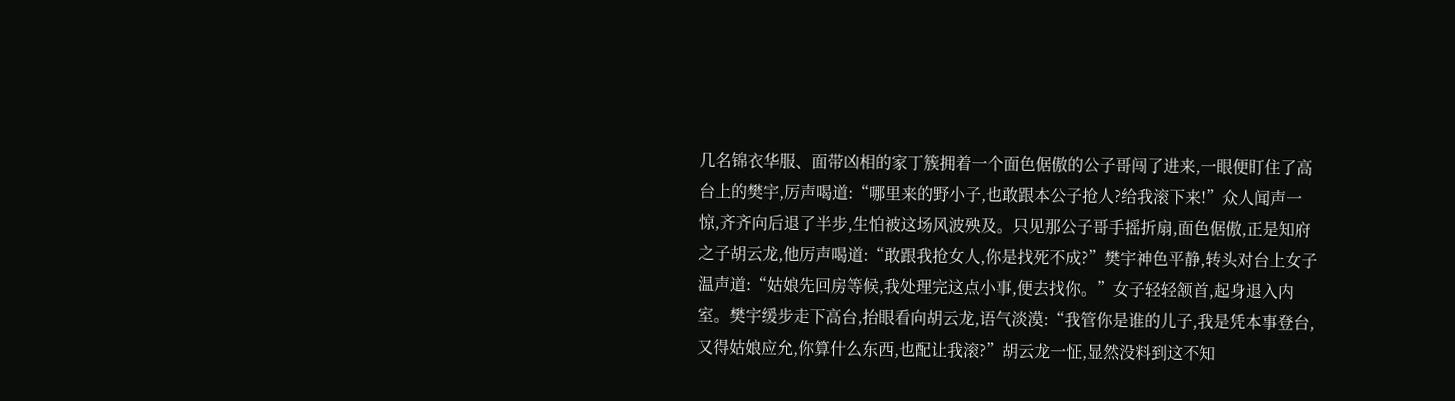几名锦衣华服、面带凶相的家丁簇拥着一个面色倨傲的公子哥闯了进来,一眼便盯住了高台上的樊宇,厉声喝道:“哪里来的野小子,也敢跟本公子抢人?给我滚下来!”众人闻声一惊,齐齐向后退了半步,生怕被这场风波殃及。只见那公子哥手摇折扇,面色倨傲,正是知府之子胡云龙,他厉声喝道:“敢跟我抢女人,你是找死不成?”樊宇神色平静,转头对台上女子温声道:“姑娘先回房等候,我处理完这点小事,便去找你。”女子轻轻颔首,起身退入内室。樊宇缓步走下高台,抬眼看向胡云龙,语气淡漠:“我管你是谁的儿子,我是凭本事登台,又得姑娘应允,你算什么东西,也配让我滚?”胡云龙一怔,显然没料到这不知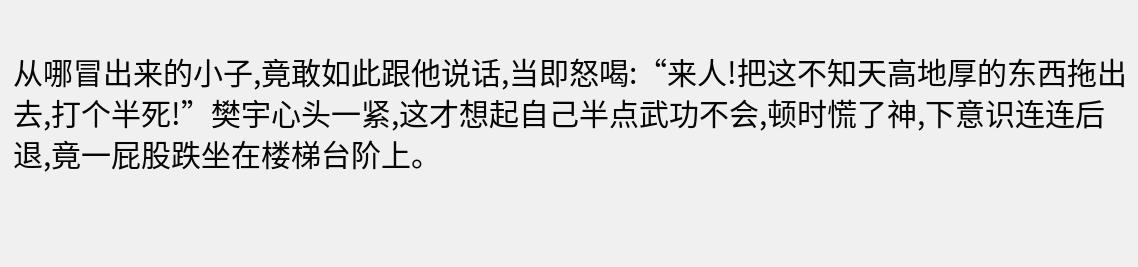从哪冒出来的小子,竟敢如此跟他说话,当即怒喝:“来人!把这不知天高地厚的东西拖出去,打个半死!”樊宇心头一紧,这才想起自己半点武功不会,顿时慌了神,下意识连连后退,竟一屁股跌坐在楼梯台阶上。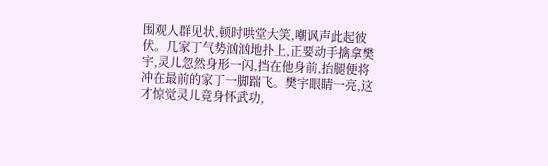围观人群见状,顿时哄堂大笑,嘲讽声此起彼伏。几家丁气势汹汹地扑上,正要动手擒拿樊宇,灵儿忽然身形一闪,挡在他身前,抬腿便将冲在最前的家丁一脚踹飞。樊宇眼睛一亮,这才惊觉灵儿竟身怀武功,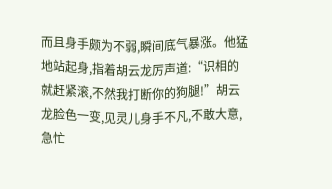而且身手颇为不弱,瞬间底气暴涨。他猛地站起身,指着胡云龙厉声道:“识相的就赶紧滚,不然我打断你的狗腿!”胡云龙脸色一变,见灵儿身手不凡,不敢大意,急忙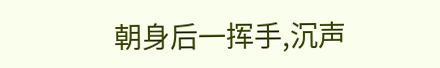朝身后一挥手,沉声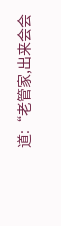道:“老管家,出来会会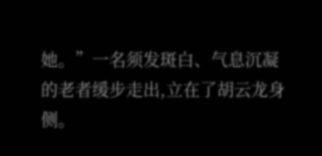她。”一名须发斑白、气息沉凝的老者缓步走出,立在了胡云龙身侧。